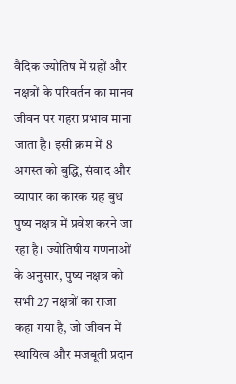वैदिक ज्योतिष में ग्रहों और नक्षत्रों के परिवर्तन का मानव जीवन पर गहरा प्रभाव माना जाता है। इसी क्रम में 8 अगस्त को बुद्धि, संवाद और व्यापार का कारक ग्रह बुध पुष्य नक्षत्र में प्रवेश करने जा रहा है। ज्योतिषीय गणनाओं के अनुसार, पुष्य नक्षत्र को सभी 27 नक्षत्रों का राजा कहा गया है, जो जीवन में स्थायित्व और मजबूती प्रदान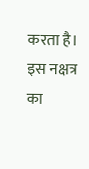करता है। इस नक्षत्र का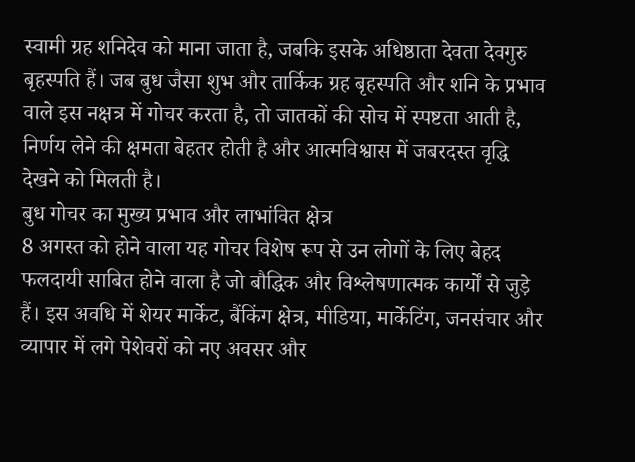स्वामी ग्रह शनिदेव को माना जाता है, जबकि इसके अधिष्ठाता देवता देवगुरु बृहस्पति हैं। जब बुध जैसा शुभ और तार्किक ग्रह बृहस्पति और शनि के प्रभाव वाले इस नक्षत्र में गोचर करता है, तो जातकों की सोच में स्पष्टता आती है, निर्णय लेने की क्षमता बेहतर होती है और आत्मविश्वास में जबरदस्त वृद्धि देखने को मिलती है।
बुध गोचर का मुख्य प्रभाव और लाभांवित क्षेत्र
8 अगस्त को होने वाला यह गोचर विशेष रूप से उन लोगों के लिए बेहद फलदायी साबित होने वाला है जो बौद्धिक और विश्लेषणात्मक कार्यों से जुड़े हैं। इस अवधि में शेयर मार्केट, बैंकिंग क्षेत्र, मीडिया, मार्केटिंग, जनसंचार और व्यापार में लगे पेशेवरों को नए अवसर और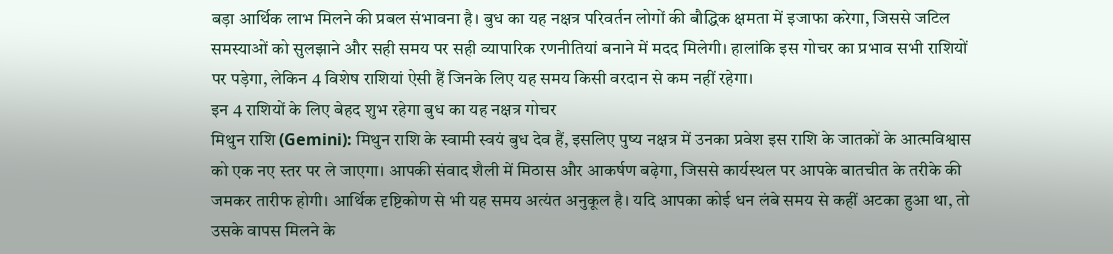बड़ा आर्थिक लाभ मिलने की प्रबल संभावना है। बुध का यह नक्षत्र परिवर्तन लोगों की बौद्धिक क्षमता में इजाफा करेगा, जिससे जटिल समस्याओं को सुलझाने और सही समय पर सही व्यापारिक रणनीतियां बनाने में मदद मिलेगी। हालांकि इस गोचर का प्रभाव सभी राशियों पर पड़ेगा, लेकिन 4 विशेष राशियां ऐसी हैं जिनके लिए यह समय किसी वरदान से कम नहीं रहेगा।
इन 4 राशियों के लिए बेहद शुभ रहेगा बुध का यह नक्षत्र गोचर
मिथुन राशि (Gemini): मिथुन राशि के स्वामी स्वयं बुध देव हैं, इसलिए पुष्य नक्षत्र में उनका प्रवेश इस राशि के जातकों के आत्मविश्वास को एक नए स्तर पर ले जाएगा। आपकी संवाद शैली में मिठास और आकर्षण बढ़ेगा, जिससे कार्यस्थल पर आपके बातचीत के तरीके की जमकर तारीफ होगी। आर्थिक दृष्टिकोण से भी यह समय अत्यंत अनुकूल है। यदि आपका कोई धन लंबे समय से कहीं अटका हुआ था, तो उसके वापस मिलने के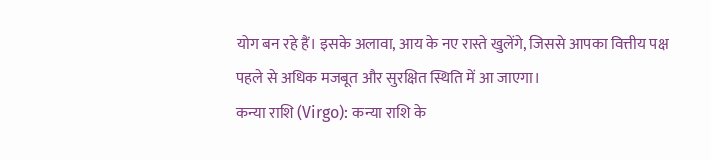योग बन रहे हैं। इसके अलावा, आय के नए रास्ते खुलेंगे, जिससे आपका वित्तीय पक्ष पहले से अधिक मजबूत और सुरक्षित स्थिति में आ जाएगा।
कन्या राशि (Virgo): कन्या राशि के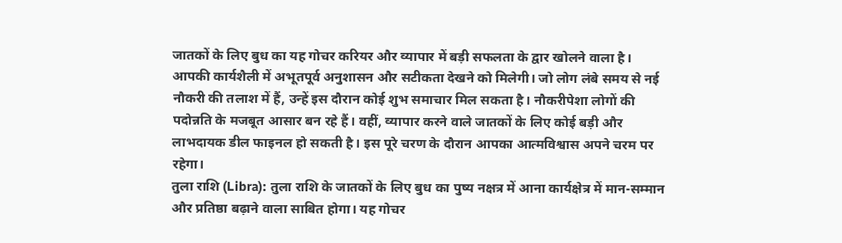जातकों के लिए बुध का यह गोचर करियर और व्यापार में बड़ी सफलता के द्वार खोलने वाला है। आपकी कार्यशैली में अभूतपूर्व अनुशासन और सटीकता देखने को मिलेगी। जो लोग लंबे समय से नई नौकरी की तलाश में हैं, उन्हें इस दौरान कोई शुभ समाचार मिल सकता है। नौकरीपेशा लोगों की पदोन्नति के मजबूत आसार बन रहे हैं। वहीं, व्यापार करने वाले जातकों के लिए कोई बड़ी और लाभदायक डील फाइनल हो सकती है। इस पूरे चरण के दौरान आपका आत्मविश्वास अपने चरम पर रहेगा।
तुला राशि (Libra): तुला राशि के जातकों के लिए बुध का पुष्य नक्षत्र में आना कार्यक्षेत्र में मान-सम्मान और प्रतिष्ठा बढ़ाने वाला साबित होगा। यह गोचर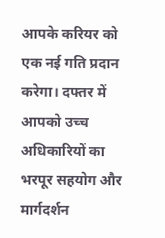आपके करियर को एक नई गति प्रदान करेगा। दफ्तर में आपको उच्च अधिकारियों का भरपूर सहयोग और मार्गदर्शन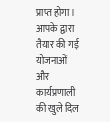प्राप्त होगा। आपके द्वारा तैयार की गई योजनाओं और कार्यप्रणाली की खुले दिल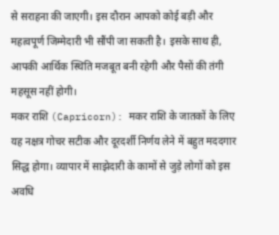से सराहना की जाएगी। इस दौरान आपको कोई बड़ी और महत्वपूर्ण जिम्मेदारी भी सौंपी जा सकती है। इसके साथ ही, आपकी आर्थिक स्थिति मजबूत बनी रहेगी और पैसों की तंगी महसूस नहीं होगी।
मकर राशि (Capricorn): मकर राशि के जातकों के लिए यह नक्षत्र गोचर सटीक और दूरदर्शी निर्णय लेने में बहुत मददगार सिद्ध होगा। व्यापार में साझेदारी के कामों से जुड़े लोगों को इस अवधि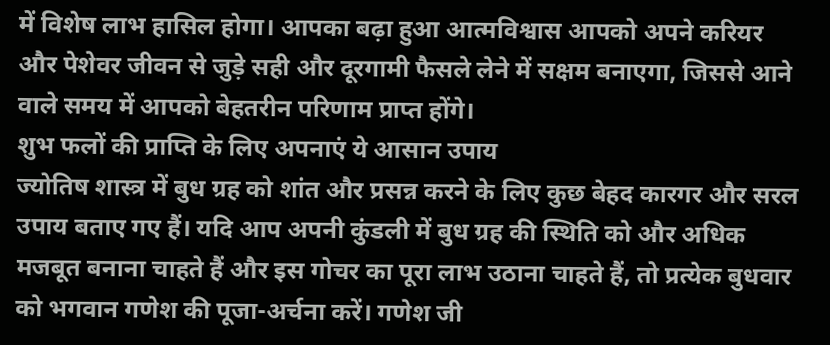में विशेष लाभ हासिल होगा। आपका बढ़ा हुआ आत्मविश्वास आपको अपने करियर और पेशेवर जीवन से जुड़े सही और दूरगामी फैसले लेने में सक्षम बनाएगा, जिससे आने वाले समय में आपको बेहतरीन परिणाम प्राप्त होंगे।
शुभ फलों की प्राप्ति के लिए अपनाएं ये आसान उपाय
ज्योतिष शास्त्र में बुध ग्रह को शांत और प्रसन्न करने के लिए कुछ बेहद कारगर और सरल उपाय बताए गए हैं। यदि आप अपनी कुंडली में बुध ग्रह की स्थिति को और अधिक मजबूत बनाना चाहते हैं और इस गोचर का पूरा लाभ उठाना चाहते हैं, तो प्रत्येक बुधवार को भगवान गणेश की पूजा-अर्चना करें। गणेश जी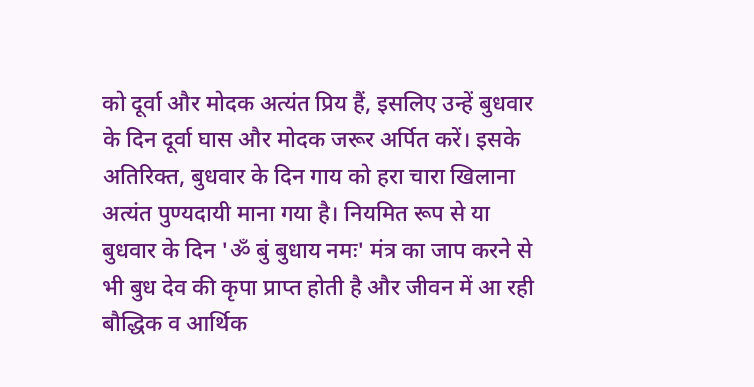को दूर्वा और मोदक अत्यंत प्रिय हैं, इसलिए उन्हें बुधवार के दिन दूर्वा घास और मोदक जरूर अर्पित करें। इसके अतिरिक्त, बुधवार के दिन गाय को हरा चारा खिलाना अत्यंत पुण्यदायी माना गया है। नियमित रूप से या बुधवार के दिन 'ॐ बुं बुधाय नमः' मंत्र का जाप करने से भी बुध देव की कृपा प्राप्त होती है और जीवन में आ रही बौद्धिक व आर्थिक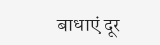बाधाएं दूर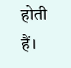होती हैं।